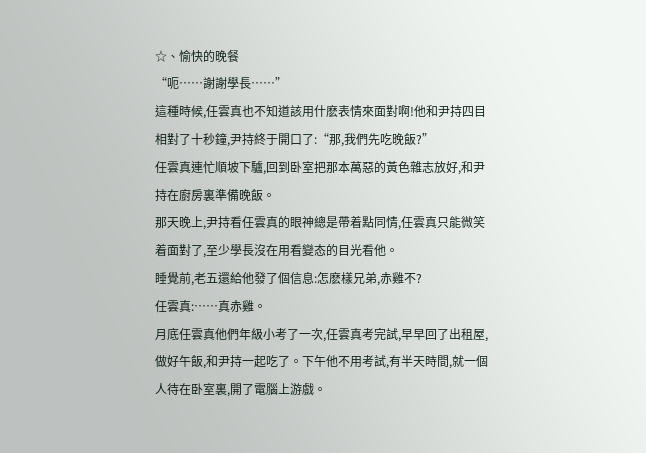☆、愉快的晚餐
“呃……謝謝學長……”
這種時候,任雲真也不知道該用什麽表情來面對啊!他和尹持四目相對了十秒鐘,尹持終于開口了:“那,我們先吃晚飯?”
任雲真連忙順坡下驢,回到卧室把那本萬惡的黃色雜志放好,和尹持在廚房裏準備晚飯。
那天晚上,尹持看任雲真的眼神總是帶着點同情,任雲真只能微笑着面對了,至少學長沒在用看變态的目光看他。
睡覺前,老五還給他發了個信息:怎麽樣兄弟,赤雞不?
任雲真:……真赤雞。
月底任雲真他們年級小考了一次,任雲真考完試,早早回了出租屋,做好午飯,和尹持一起吃了。下午他不用考試,有半天時間,就一個人待在卧室裏,開了電腦上游戲。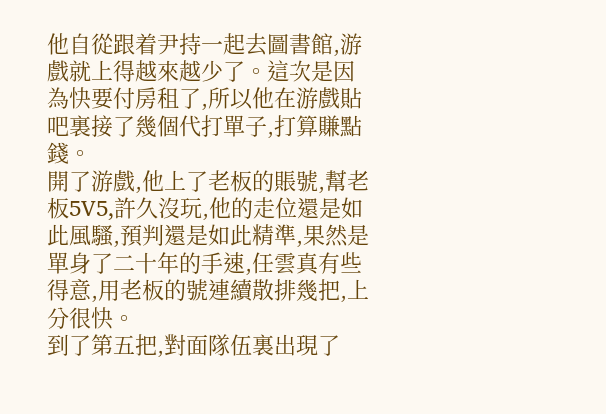他自從跟着尹持一起去圖書館,游戲就上得越來越少了。這次是因為快要付房租了,所以他在游戲貼吧裏接了幾個代打單子,打算賺點錢。
開了游戲,他上了老板的賬號,幫老板5V5,許久沒玩,他的走位還是如此風騷,預判還是如此精準,果然是單身了二十年的手速,任雲真有些得意,用老板的號連續散排幾把,上分很快。
到了第五把,對面隊伍裏出現了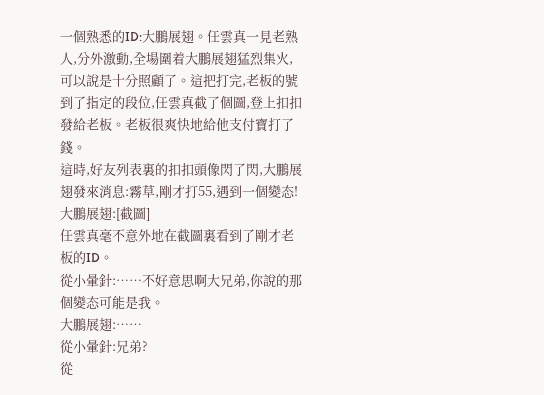一個熟悉的ID:大鵬展翅。任雲真一見老熟人,分外激動,全場圍着大鵬展翅猛烈集火,可以說是十分照顧了。這把打完,老板的號到了指定的段位,任雲真截了個圖,登上扣扣發給老板。老板很爽快地給他支付寶打了錢。
這時,好友列表裏的扣扣頭像閃了閃,大鵬展翅發來消息:霧草,剛才打55,遇到一個變态!
大鵬展翅:[截圖]
任雲真毫不意外地在截圖裏看到了剛才老板的ID。
從小暈針:……不好意思啊大兄弟,你說的那個變态可能是我。
大鵬展翅:……
從小暈針:兄弟?
從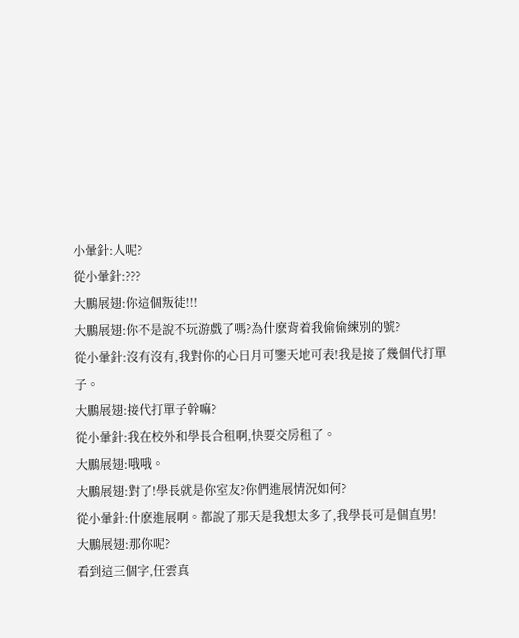小暈針:人呢?
從小暈針:???
大鵬展翅:你這個叛徒!!!
大鵬展翅:你不是說不玩游戲了嗎?為什麽背着我偷偷練別的號?
從小暈針:沒有沒有,我對你的心日月可鑒天地可表!我是接了幾個代打單子。
大鵬展翅:接代打單子幹嘛?
從小暈針:我在校外和學長合租啊,快要交房租了。
大鵬展翅:哦哦。
大鵬展翅:對了!學長就是你室友?你們進展情況如何?
從小暈針:什麽進展啊。都說了那天是我想太多了,我學長可是個直男!
大鵬展翅:那你呢?
看到這三個字,任雲真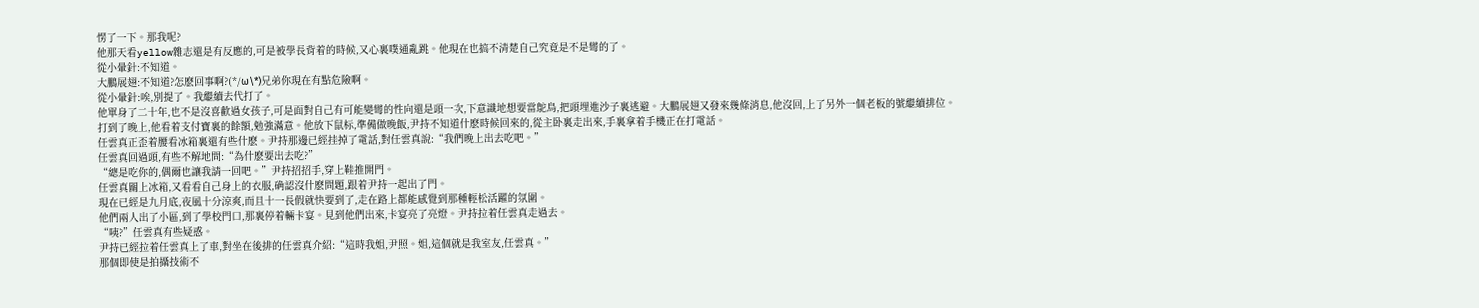愣了一下。那我呢?
他那天看yellow雜志還是有反應的,可是被學長背着的時候,又心裏噗通亂跳。他現在也搞不清楚自己究竟是不是彎的了。
從小暈針:不知道。
大鵬展翅:不知道?怎麽回事啊?(*/ω\*)兄弟你現在有點危險啊。
從小暈針:唉,別提了。我繼續去代打了。
他單身了二十年,也不是沒喜歡過女孩子,可是面對自己有可能變彎的性向還是頭一次,下意識地想要當鴕鳥,把頭埋進沙子裏逃避。大鵬展翅又發來幾條消息,他沒回,上了另外一個老板的號繼續排位。
打到了晚上,他看着支付寶裏的餘額,勉強滿意。他放下鼠标,準備做晚飯,尹持不知道什麽時候回來的,從主卧裏走出來,手裏拿着手機正在打電話。
任雲真正歪着腰看冰箱裏還有些什麽。尹持那邊已經挂掉了電話,對任雲真說:“我們晚上出去吃吧。”
任雲真回過頭,有些不解地問:“為什麽要出去吃?”
“總是吃你的,偶爾也讓我請一回吧。”尹持招招手,穿上鞋推開門。
任雲真關上冰箱,又看看自己身上的衣服,确認沒什麽問題,跟着尹持一起出了門。
現在已經是九月底,夜風十分涼爽,而且十一長假就快要到了,走在路上都能感覺到那種輕松活躍的氛圍。
他們兩人出了小區,到了學校門口,那裏停着輛卡宴。見到他們出來,卡宴亮了亮燈。尹持拉着任雲真走過去。
“咦?”任雲真有些疑惑。
尹持已經拉着任雲真上了車,對坐在後排的任雲真介紹:“這時我姐,尹照。姐,這個就是我室友,任雲真。”
那個即使是拍攝技術不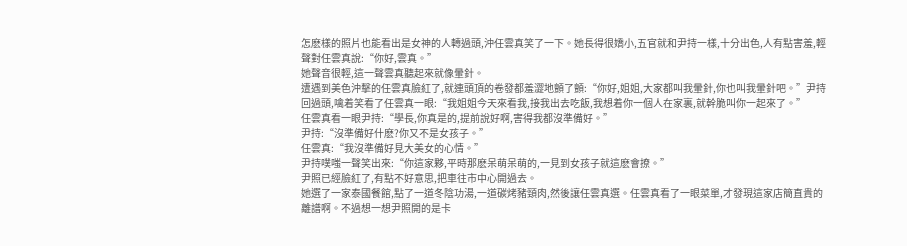怎麽樣的照片也能看出是女神的人轉過頭,沖任雲真笑了一下。她長得很嬌小,五官就和尹持一樣,十分出色,人有點害羞,輕聲對任雲真說:“你好,雲真。”
她聲音很輕,這一聲雲真聽起來就像暈針。
遭遇到美色沖擊的任雲真臉紅了,就連頭頂的卷發都羞澀地顫了顫:“你好,姐姐,大家都叫我暈針,你也叫我暈針吧。”尹持回過頭,噙着笑看了任雲真一眼:“我姐姐今天來看我,接我出去吃飯,我想着你一個人在家裏,就幹脆叫你一起來了。”
任雲真看一眼尹持:“學長,你真是的,提前說好啊,害得我都沒準備好。”
尹持:“沒準備好什麽?你又不是女孩子。”
任雲真:“我沒準備好見大美女的心情。”
尹持噗嗤一聲笑出來:“你這家夥,平時那麽呆萌呆萌的,一見到女孩子就這麽會撩。”
尹照已經臉紅了,有點不好意思,把車往市中心開過去。
她選了一家泰國餐館,點了一道冬陰功湯,一道碳烤豬頸肉,然後讓任雲真選。任雲真看了一眼菜單,才發現這家店簡直貴的離譜啊。不過想一想尹照開的是卡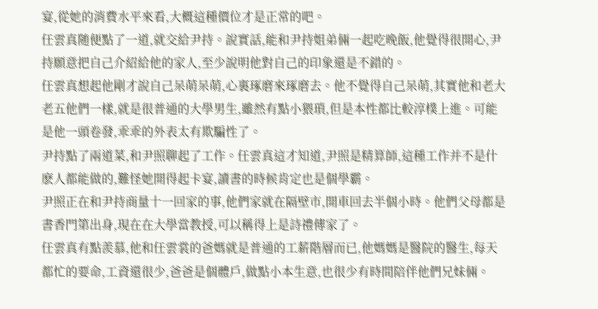宴,從她的消費水平來看,大概這種價位才是正常的吧。
任雲真随便點了一道,就交給尹持。說實話,能和尹持姐弟倆一起吃晚飯,他覺得很開心,尹持願意把自己介紹給他的家人,至少說明他對自己的印象還是不錯的。
任雲真想起他剛才說自己呆萌呆萌,心裏琢磨來琢磨去。他不覺得自己呆萌,其實他和老大老五他們一樣,就是很普通的大學男生,雖然有點小猥瑣,但是本性都比較淳樸上進。可能是他一頭卷發,乖乖的外表太有欺騙性了。
尹持點了兩道菜,和尹照聊起了工作。任雲真這才知道,尹照是精算師,這種工作并不是什麽人都能做的,難怪她開得起卡宴,讀書的時候肯定也是個學霸。
尹照正在和尹持商量十一回家的事,他們家就在隔壁市,開車回去半個小時。他們父母都是書香門第出身,現在在大學當教授,可以稱得上是詩禮傳家了。
任雲真有點羨慕,他和任雲裳的爸媽就是普通的工薪階層而已,他媽媽是醫院的醫生,每天都忙的要命,工資還很少,爸爸是個體戶,做點小本生意,也很少有時間陪伴他們兄妹倆。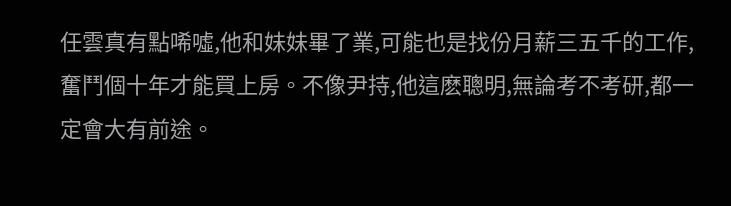任雲真有點唏噓,他和妹妹畢了業,可能也是找份月薪三五千的工作,奮鬥個十年才能買上房。不像尹持,他這麽聰明,無論考不考研,都一定會大有前途。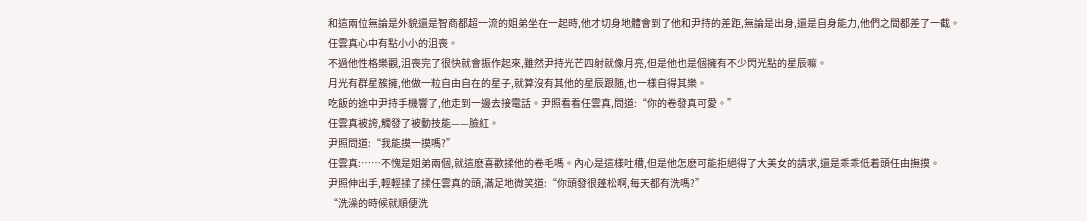和這兩位無論是外貌還是智商都超一流的姐弟坐在一起時,他才切身地體會到了他和尹持的差距,無論是出身,還是自身能力,他們之間都差了一截。
任雲真心中有點小小的沮喪。
不過他性格樂觀,沮喪完了很快就會振作起來,雖然尹持光芒四射就像月亮,但是他也是個擁有不少閃光點的星辰嘛。
月光有群星簇擁,他做一粒自由自在的星子,就算沒有其他的星辰跟随,也一樣自得其樂。
吃飯的途中尹持手機響了,他走到一邊去接電話。尹照看看任雲真,問道:“你的卷發真可愛。”
任雲真被誇,觸發了被動技能——臉紅。
尹照問道:“我能摸一摸嗎?”
任雲真:……不愧是姐弟兩個,就這麽喜歡揉他的卷毛嗎。內心是這樣吐槽,但是他怎麽可能拒絕得了大美女的請求,還是乖乖低着頭任由撫摸。
尹照伸出手,輕輕揉了揉任雲真的頭,滿足地微笑道:“你頭發很蓬松啊,每天都有洗嗎?”
“洗澡的時候就順便洗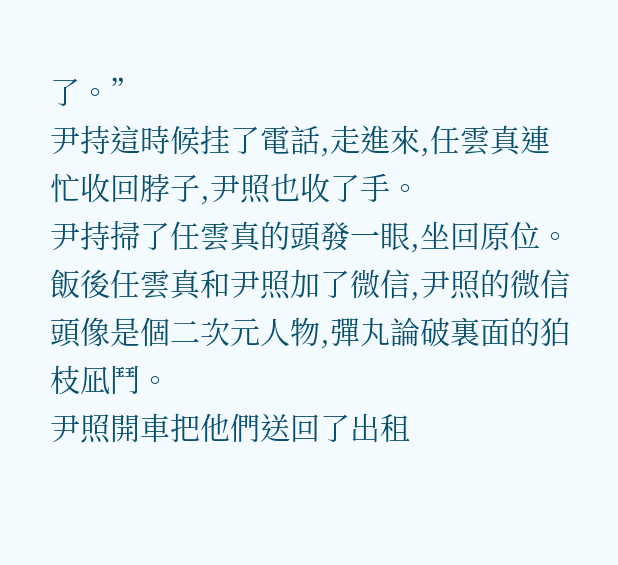了。”
尹持這時候挂了電話,走進來,任雲真連忙收回脖子,尹照也收了手。
尹持掃了任雲真的頭發一眼,坐回原位。
飯後任雲真和尹照加了微信,尹照的微信頭像是個二次元人物,彈丸論破裏面的狛枝凪鬥。
尹照開車把他們送回了出租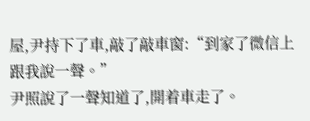屋,尹持下了車,敲了敲車窗:“到家了微信上跟我說一聲。”
尹照說了一聲知道了,開着車走了。